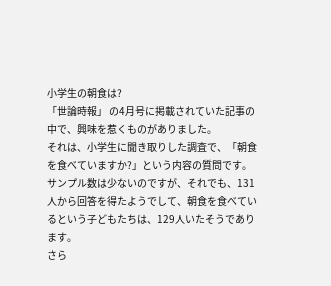小学生の朝食は?
「世論時報」 の4月号に掲載されていた記事の中で、興味を惹くものがありました。
それは、小学生に聞き取りした調査で、「朝食を食べていますか?」という内容の質問です。
サンプル数は少ないのですが、それでも、131人から回答を得たようでして、朝食を食べているという子どもたちは、129人いたそうであります。
さら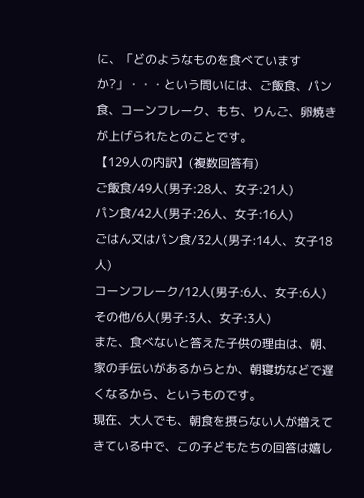に、「どのようなものを食べていますか?」・・・という問いには、ご飯食、パン食、コーンフレーク、もち、りんご、卵焼きが上げられたとのことです。
【129人の内訳】(複数回答有)
ご飯食/49人(男子:28人、女子:21人)
パン食/42人(男子:26人、女子:16人)
ごはん又はパン食/32人(男子:14人、女子18人)
コーンフレーク/12人(男子:6人、女子:6人)
その他/6人(男子:3人、女子:3人)
また、食べないと答えた子供の理由は、朝、家の手伝いがあるからとか、朝寝坊などで遅くなるから、というものです。
現在、大人でも、朝食を摂らない人が増えてきている中で、この子どもたちの回答は嬉し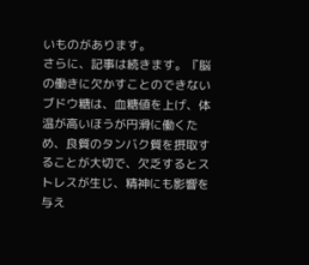いものがあります。
さらに、記事は続きます。『脳の働きに欠かすことのできないブドウ糖は、血糖値を上げ、体温が高いほうが円滑に働くため、良質のタンバク質を摂取することが大切で、欠乏するとストレスが生じ、精神にも影響を与え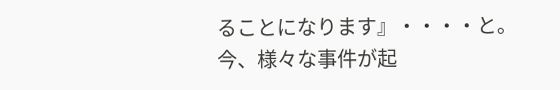ることになります』・・・・と。
今、様々な事件が起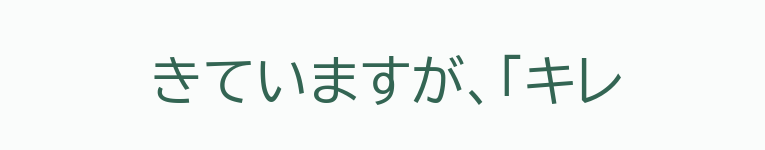きていますが、「キレ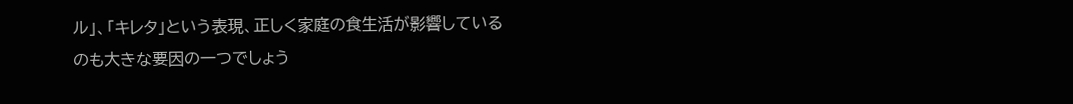ル」、「キレタ」という表現、正しく家庭の食生活が影響しているのも大きな要因の一つでしょう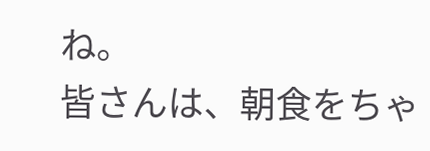ね。
皆さんは、朝食をちゃ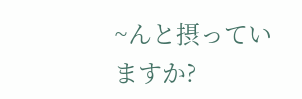~んと摂っていますか?